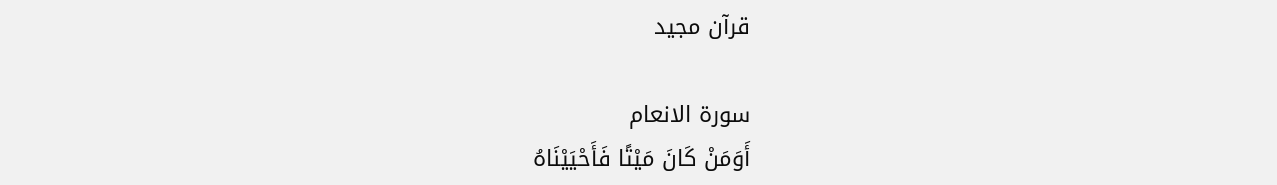قرآن مجيد

سورة الانعام
أَوَمَنْ كَانَ مَيْتًا فَأَحْيَيْنَاهُ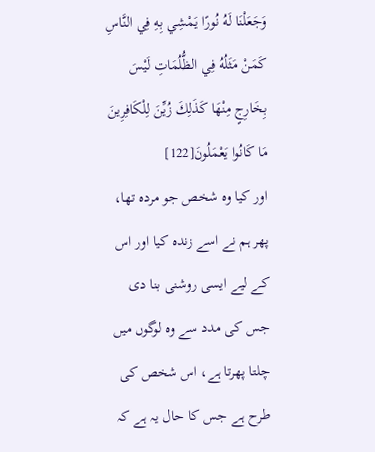وَجَعَلْنَا لَهُ نُورًا يَمْشِي بِهِ فِي النَّاسِ كَمَنْ مَثَلُهُ فِي الظُّلُمَاتِ لَيْسَ بِخَارِجٍ مِنْهَا كَذَلِكَ زُيِّنَ لِلْكَافِرِينَ مَا كَانُوا يَعْمَلُونَ[122]
اور کیا وہ شخص جو مردہ تھا، پھر ہم نے اسے زندہ کیا اور اس کے لیے ایسی روشنی بنا دی جس کی مدد سے وہ لوگوں میں چلتا پھرتا ہے، اس شخص کی طرح ہے جس کا حال یہ ہے کہ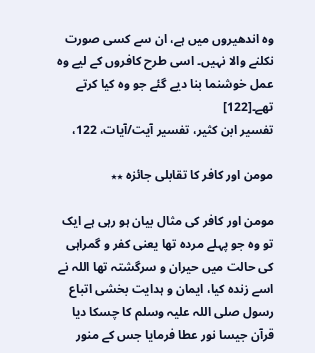وہ اندھیروں میں ہے، ان سے کسی صورت نکلنے والا نہیں۔ اسی طرح کافروں کے لیے وہ عمل خوشنما بنا دیے گئے جو وہ کیا کرتے تھے۔[122]
تفسیر ابن کثیر، تفسیر آیت/آیات، 122،

مومن اور کافر کا تقابلی جائزہ ٭٭

مومن اور کافر کی مثال بیان ہو رہی ہے ایک تو وہ جو پہلے مردہ تھا یعنی کفر و گمراہی کی حالت میں حیران و سرگشتہ تھا اللہ نے اسے زندہ کیا، ایمان و ہدایت بخشی اتباع رسول صلی اللہ علیہ وسلم کا چسکا دیا قرآن جیسا نور عطا فرمایا جس کے منور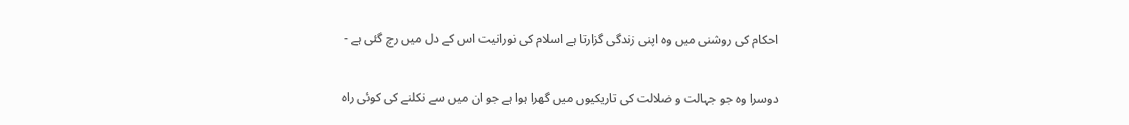احکام کی روشنی میں وہ اپنی زندگی گزارتا ہے اسلام کی نورانیت اس کے دل میں رچ گئی ہے -

دوسرا وہ جو جہالت و ضلالت کی تاریکیوں میں گھرا ہوا ہے جو ان میں سے نکلنے کی کوئی راہ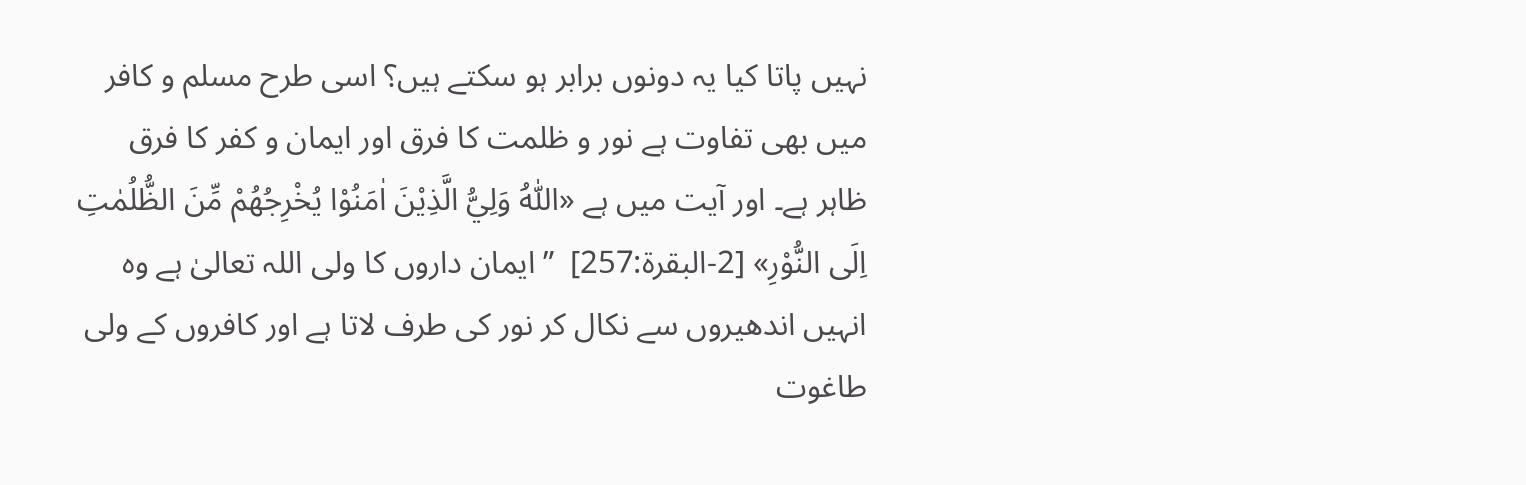نہیں پاتا کیا یہ دونوں برابر ہو سکتے ہیں؟ اسی طرح مسلم و کافر میں بھی تفاوت ہے نور و ظلمت کا فرق اور ایمان و کفر کا فرق ظاہر ہے۔ اور آیت میں ہے «اَللّٰهُ وَلِيُّ الَّذِيْنَ اٰمَنُوْا يُخْرِجُهُمْ مِّنَ الظُّلُمٰتِ اِلَى النُّوْرِ» [2-البقرۃ:257]  ” ایمان داروں کا ولی اللہ تعالیٰ ہے وہ انہیں اندھیروں سے نکال کر نور کی طرف لاتا ہے اور کافروں کے ولی طاغوت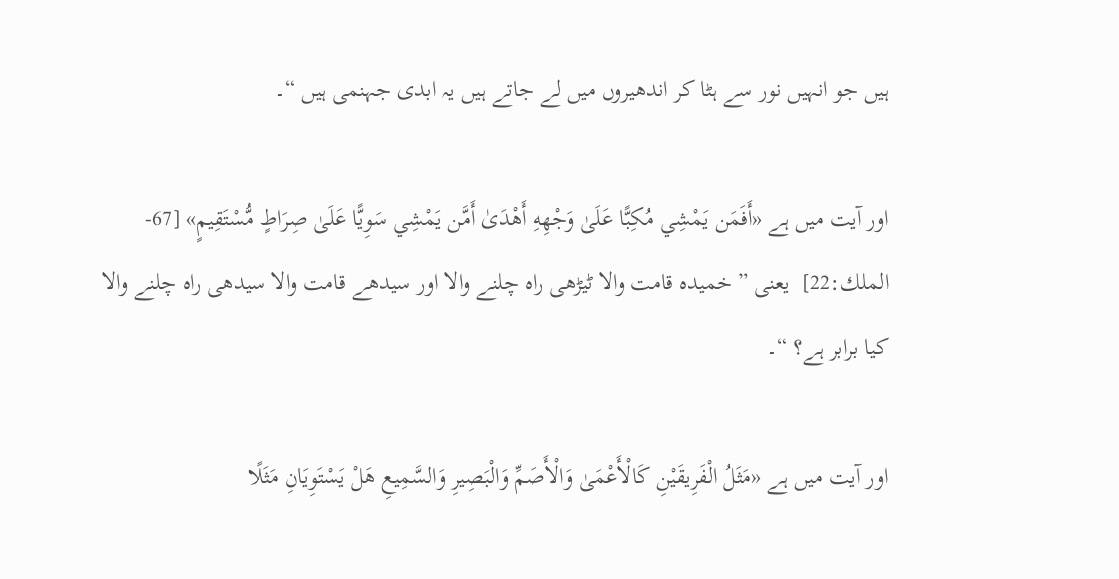ہیں جو انہیں نور سے ہٹا کر اندھیروں میں لے جاتے ہیں یہ ابدی جہنمی ہیں “۔

اور آیت میں ہے «أَفَمَن يَمْشِي مُكِبًّا عَلَىٰ وَجْهِهِ أَهْدَىٰ أَمَّن يَمْشِي سَوِيًّا عَلَىٰ صِرَاطٍ مُّسْتَقِيمٍ» [67-الملك:22]  یعنی ” خمیدہ قامت والا ٹیڑھی راہ چلنے والا اور سیدھے قامت والا سیدھی راہ چلنے والا کیا برابر ہے؟ “۔

اور آیت میں ہے «مَثَلُ الْفَرِيقَيْنِ كَالْأَعْمَىٰ وَالْأَصَمِّ وَالْبَصِيرِ وَالسَّمِيعِ هَلْ يَسْتَوِيَانِ مَثَلًا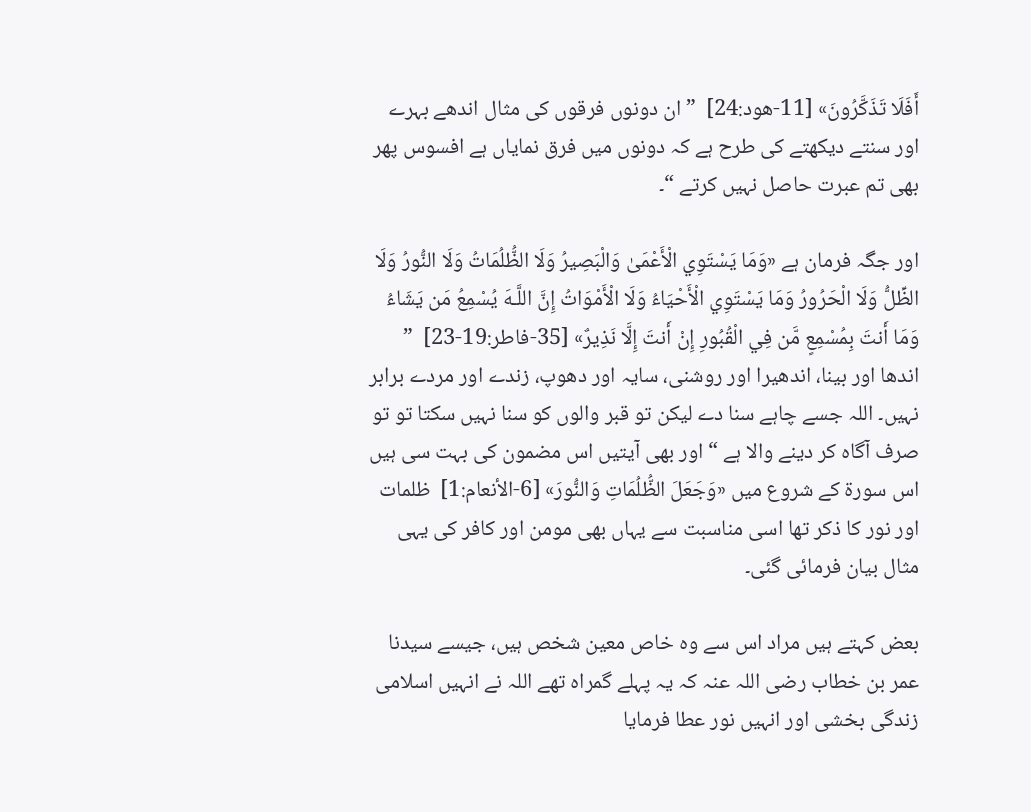أَفَلَا تَذَكَّرُونَ» [11-ھود:24]  ” ان دونوں فرقوں کی مثال اندھے بہرے اور سنتے دیکھتے کی طرح ہے کہ دونوں میں فرق نمایاں ہے افسوس پھر بھی تم عبرت حاصل نہیں کرتے “۔

اور جگہ فرمان ہے «وَمَا يَسْتَوِي الْأَعْمَىٰ وَالْبَصِيرُ وَلَا الظُّلُمَاتُ وَلَا النُّورُ وَلَا الظِّلُّ وَلَا الْحَرُورُ وَمَا يَسْتَوِي الْأَحْيَاءُ وَلَا الْأَمْوَاتُ إِنَّ اللَّـهَ يُسْمِعُ مَن يَشَاءُ وَمَا أَنتَ بِمُسْمِعٍ مَّن فِي الْقُبُورِ إِنْ أَنتَ إِلَّا نَذِيرٌ» [35-فاطر:19-23]  ” اندھا اور بینا، اندھیرا اور روشنی، سایہ اور دھوپ، زندے اور مردے برابر نہیں۔ اللہ جسے چاہے سنا دے لیکن تو قبر والوں کو سنا نہیں سکتا تو تو صرف آگاہ کر دینے والا ہے “ اور بھی آیتیں اس مضمون کی بہت سی ہیں اس سورۃ کے شروع میں «وَجَعَلَ الظُّلُمَاتِ وَالنُّورَ» [6-الأنعام:1]  ظلمات اور نور کا ذکر تھا اسی مناسبت سے یہاں بھی مومن اور کافر کی یہی مثال بیان فرمائی گئی۔

بعض کہتے ہیں مراد اس سے وہ خاص معین شخص ہیں، جیسے سیدنا عمر بن خطاب رضی اللہ عنہ کہ یہ پہلے گمراہ تھے اللہ نے انہیں اسلامی زندگی بخشی اور انہیں نور عطا فرمایا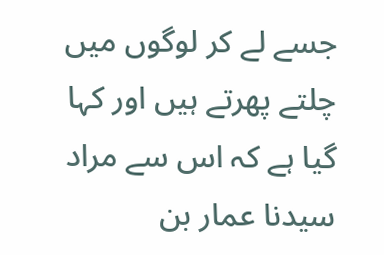جسے لے کر لوگوں میں چلتے پھرتے ہیں اور کہا گیا ہے کہ اس سے مراد سیدنا عمار بن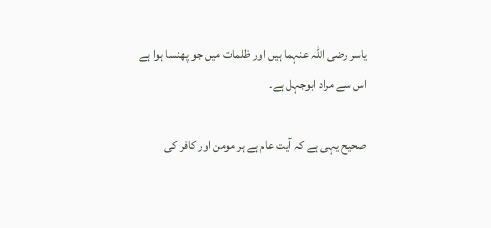یاسر رضی اللہ عنہما ہیں اور ظلمات میں جو پھنسا ہوا ہے اس سے مراد ابوجہل ہے۔

صحیح یہی ہے کہ آیت عام ہے ہر مومن اور کافر کی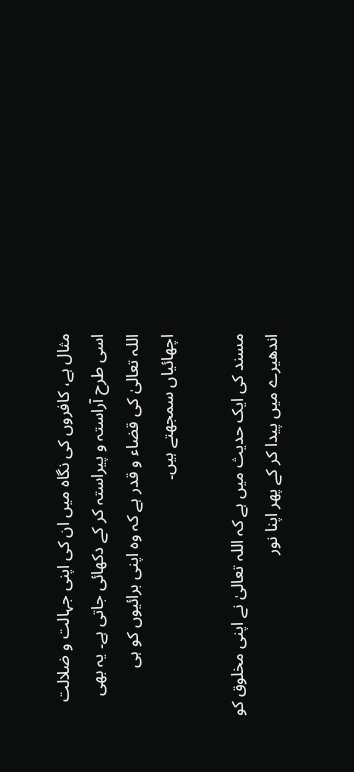مثال ہے، کافروں کی نگاہ میں ان کی اپنی جہالت و ضلالت اسی طرح آراستہ و پیراستہ کر کے دکھائی جاتی ہے۔ یہ بھی اللہ تعالیٰ کی قضاء و قدر ہے کہ وہ اپنی برائیوں کو ہی اچھائیاں سمجھتے ہیں۔

مسند کی ایک حدیث میں ہے کہ اللہ تعالیٰ نے اپنی مخلوق کو اندھیرے میں پیدا کر کے پھر اپنا نور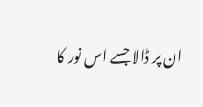ان پر ڈالا جسے اس نور کا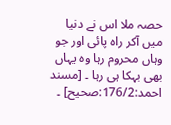حصہ ملا اس نے دنیا میں آکر راہ پائی اور جو وہاں محروم رہا وہ یہاں بھی بہکا ہی رہا ۔ [مسند احمد:176/2:صحیح] ۔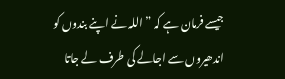جیسے فرمان ہے کہ ” اللہ نے اپنے بندوں کو اندھیروں سے اجالے کی طرف لے جاتا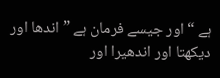ہے “ اور جیسے فرمان ہے ” اندھا اور دیکھتا اور اندھیرا اور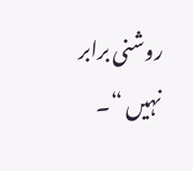روشنی برابر نہیں “۔